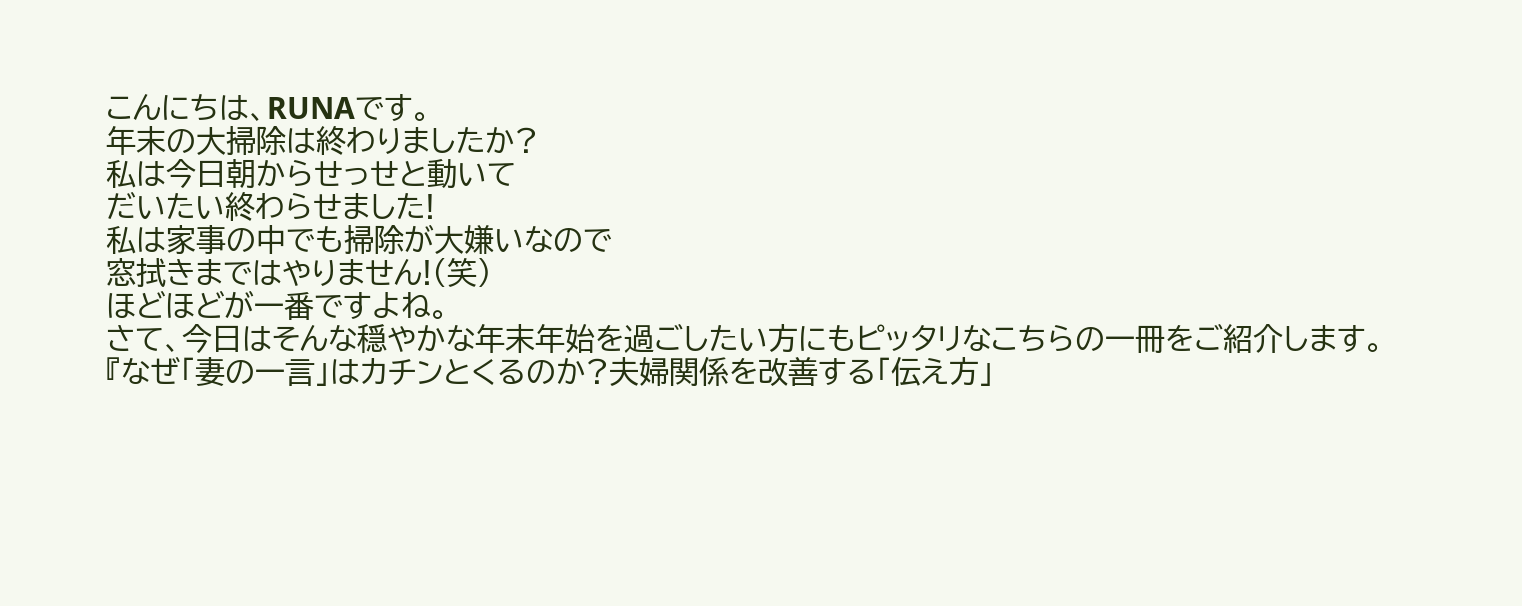こんにちは、RUNAです。
年末の大掃除は終わりましたか?
私は今日朝からせっせと動いて
だいたい終わらせました!
私は家事の中でも掃除が大嫌いなので
窓拭きまではやりません!(笑)
ほどほどが一番ですよね。
さて、今日はそんな穏やかな年末年始を過ごしたい方にもピッタリなこちらの一冊をご紹介します。
『なぜ「妻の一言」はカチンとくるのか?夫婦関係を改善する「伝え方」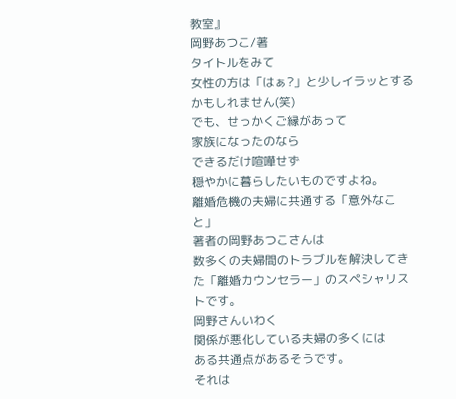教室』
岡野あつこ/著
タイトルをみて
女性の方は「はぁ?」と少しイラッとするかもしれません(笑)
でも、せっかくご縁があって
家族になったのなら
できるだけ喧嘩せず
穏やかに暮らしたいものですよね。
離婚危機の夫婦に共通する「意外なこと」
著者の岡野あつこさんは
数多くの夫婦間のトラブルを解決してきた「離婚カウンセラー」のスペシャリストです。
岡野さんいわく
関係が悪化している夫婦の多くには
ある共通点があるそうです。
それは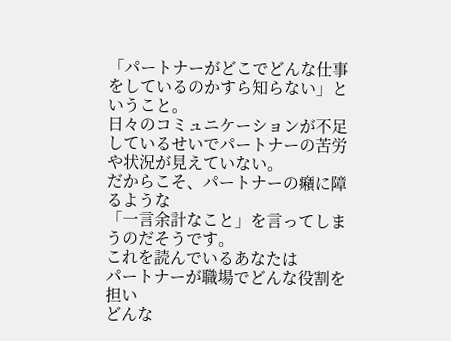「パートナーがどこでどんな仕事をしているのかすら知らない」ということ。
日々のコミュニケーションが不足しているせいでパートナーの苦労や状況が見えていない。
だからこそ、パートナーの癪に障るような
「一言余計なこと」を言ってしまうのだそうです。
これを読んでいるあなたは
パートナーが職場でどんな役割を担い
どんな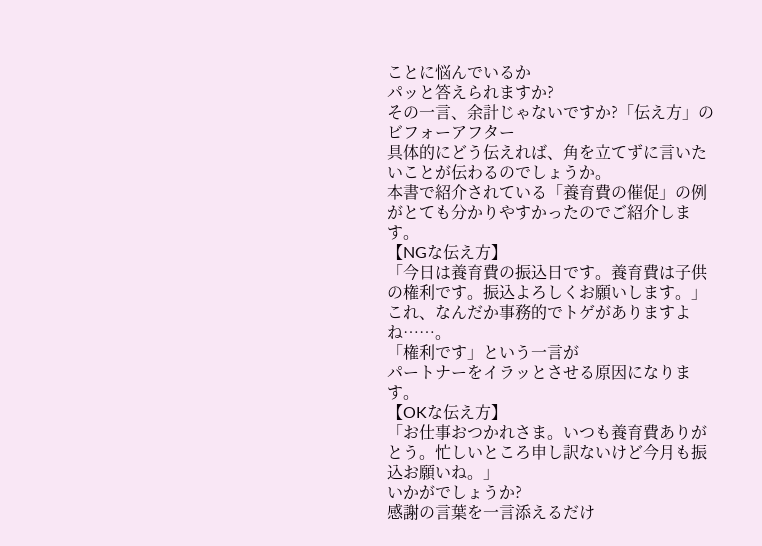ことに悩んでいるか
パッと答えられますか?
その一言、余計じゃないですか?「伝え方」のビフォーアフター
具体的にどう伝えれば、角を立てずに言いたいことが伝わるのでしょうか。
本書で紹介されている「養育費の催促」の例がとても分かりやすかったのでご紹介します。
【NGな伝え方】
「今日は養育費の振込日です。養育費は子供の権利です。振込よろしくお願いします。」
これ、なんだか事務的でトゲがありますよね……。
「権利です」という一言が
パートナーをイラッとさせる原因になります。
【OKな伝え方】
「お仕事おつかれさま。いつも養育費ありがとう。忙しいところ申し訳ないけど今月も振込お願いね。」
いかがでしょうか?
感謝の言葉を一言添えるだけ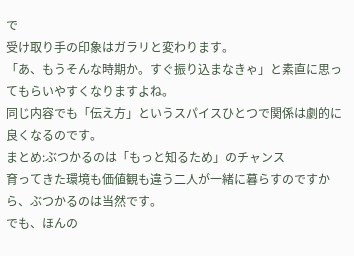で
受け取り手の印象はガラリと変わります。
「あ、もうそんな時期か。すぐ振り込まなきゃ」と素直に思ってもらいやすくなりますよね。
同じ内容でも「伝え方」というスパイスひとつで関係は劇的に良くなるのです。
まとめ:ぶつかるのは「もっと知るため」のチャンス
育ってきた環境も価値観も違う二人が一緒に暮らすのですから、ぶつかるのは当然です。
でも、ほんの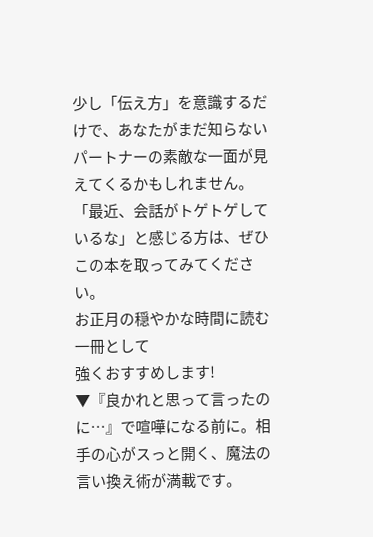少し「伝え方」を意識するだけで、あなたがまだ知らないパートナーの素敵な一面が見えてくるかもしれません。
「最近、会話がトゲトゲしているな」と感じる方は、ぜひこの本を取ってみてください。
お正月の穏やかな時間に読む一冊として
強くおすすめします!
▼『良かれと思って言ったのに…』で喧嘩になる前に。相手の心がスっと開く、魔法の言い換え術が満載です。